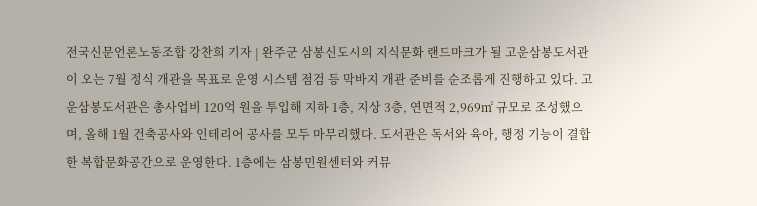전국신문언론노동조합 강찬희 기자 | 완주군 삼봉신도시의 지식문화 랜드마크가 될 고운삼봉도서관이 오는 7월 정식 개관을 목표로 운영 시스템 점검 등 막바지 개관 준비를 순조롭게 진행하고 있다. 고운삼봉도서관은 총사업비 120억 원을 투입해 지하 1층, 지상 3층, 연면적 2,969㎡ 규모로 조성했으며, 올해 1월 건축공사와 인테리어 공사를 모두 마무리했다. 도서관은 독서와 육아, 행정 기능이 결합한 복합문화공간으로 운영한다. 1층에는 삼봉민원센터와 커뮤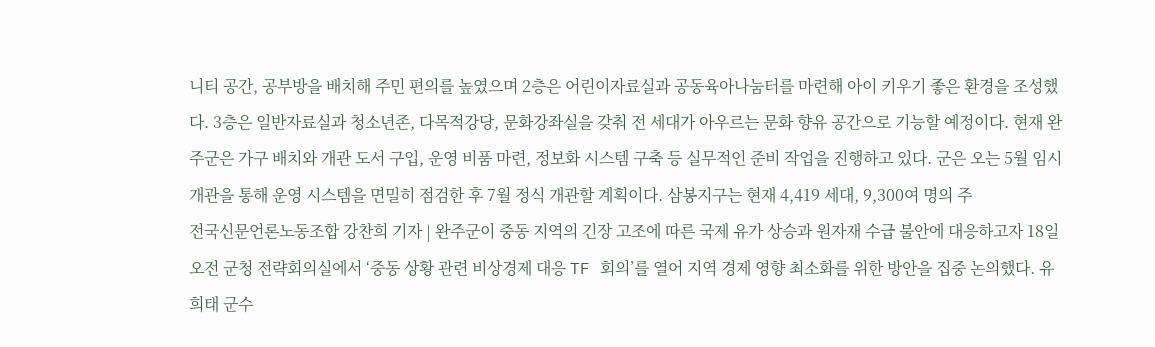니티 공간, 공부방을 배치해 주민 편의를 높였으며 2층은 어린이자료실과 공동육아나눔터를 마련해 아이 키우기 좋은 환경을 조성했다. 3층은 일반자료실과 청소년존, 다목적강당, 문화강좌실을 갖춰 전 세대가 아우르는 문화 향유 공간으로 기능할 예정이다. 현재 완주군은 가구 배치와 개관 도서 구입, 운영 비품 마련, 정보화 시스템 구축 등 실무적인 준비 작업을 진행하고 있다. 군은 오는 5월 임시 개관을 통해 운영 시스템을 면밀히 점검한 후 7월 정식 개관할 계획이다. 삼봉지구는 현재 4,419 세대, 9,300여 명의 주
전국신문언론노동조합 강찬희 기자 | 완주군이 중동 지역의 긴장 고조에 따른 국제 유가 상승과 원자재 수급 불안에 대응하고자 18일 오전 군청 전략회의실에서 ‘중동 상황 관련 비상경제 대응 TF 회의’를 열어 지역 경제 영향 최소화를 위한 방안을 집중 논의했다. 유희태 군수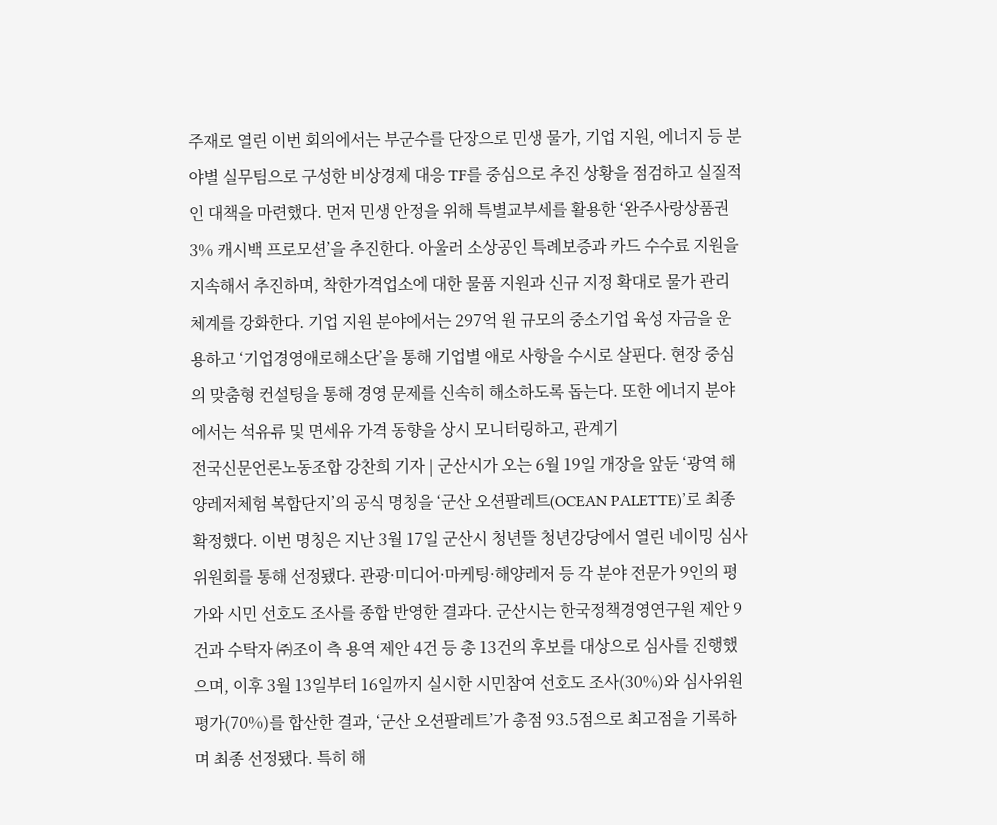주재로 열린 이번 회의에서는 부군수를 단장으로 민생 물가, 기업 지원, 에너지 등 분야별 실무팀으로 구성한 비상경제 대응 TF를 중심으로 추진 상황을 점검하고 실질적인 대책을 마련했다. 먼저 민생 안정을 위해 특별교부세를 활용한 ‘완주사랑상품권 3% 캐시백 프로모션’을 추진한다. 아울러 소상공인 특례보증과 카드 수수료 지원을 지속해서 추진하며, 착한가격업소에 대한 물품 지원과 신규 지정 확대로 물가 관리 체계를 강화한다. 기업 지원 분야에서는 297억 원 규모의 중소기업 육성 자금을 운용하고 ‘기업경영애로해소단’을 통해 기업별 애로 사항을 수시로 살핀다. 현장 중심의 맞춤형 컨설팅을 통해 경영 문제를 신속히 해소하도록 돕는다. 또한 에너지 분야에서는 석유류 및 면세유 가격 동향을 상시 모니터링하고, 관계기
전국신문언론노동조합 강찬희 기자 | 군산시가 오는 6월 19일 개장을 앞둔 ‘광역 해양레저체험 복합단지’의 공식 명칭을 ‘군산 오션팔레트(OCEAN PALETTE)’로 최종 확정했다. 이번 명칭은 지난 3월 17일 군산시 청년뜰 청년강당에서 열린 네이밍 심사위원회를 통해 선정됐다. 관광·미디어·마케팅·해양레저 등 각 분야 전문가 9인의 평가와 시민 선호도 조사를 종합 반영한 결과다. 군산시는 한국정책경영연구원 제안 9건과 수탁자 ㈜조이 측 용역 제안 4건 등 총 13건의 후보를 대상으로 심사를 진행했으며, 이후 3월 13일부터 16일까지 실시한 시민참여 선호도 조사(30%)와 심사위원 평가(70%)를 합산한 결과, ‘군산 오션팔레트’가 총점 93.5점으로 최고점을 기록하며 최종 선정됐다. 특히 해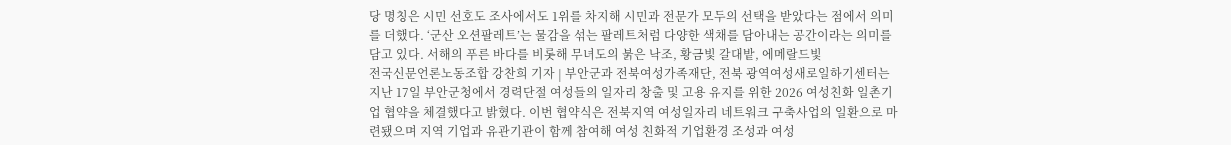당 명칭은 시민 선호도 조사에서도 1위를 차지해 시민과 전문가 모두의 선택을 받았다는 점에서 의미를 더했다. ‘군산 오션팔레트’는 물감을 섞는 팔레트처럼 다양한 색채를 담아내는 공간이라는 의미를 담고 있다. 서해의 푸른 바다를 비롯해 무녀도의 붉은 낙조, 황금빛 갈대밭, 에메랄드빛
전국신문언론노동조합 강찬희 기자 | 부안군과 전북여성가족재단, 전북 광역여성새로일하기센터는 지난 17일 부안군청에서 경력단절 여성들의 일자리 창출 및 고용 유지를 위한 2026 여성친화 일촌기업 협약을 체결했다고 밝혔다. 이번 협약식은 전북지역 여성일자리 네트워크 구축사업의 일환으로 마련됐으며 지역 기업과 유관기관이 함께 참여해 여성 친화적 기업환경 조성과 여성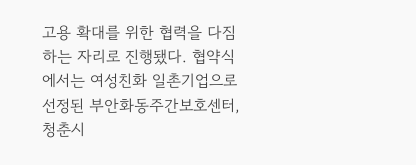고용 확대를 위한 협력을 다짐하는 자리로 진행됐다. 협약식에서는 여성친화 일촌기업으로 선정된 부안화동주간보호센터, 청춘시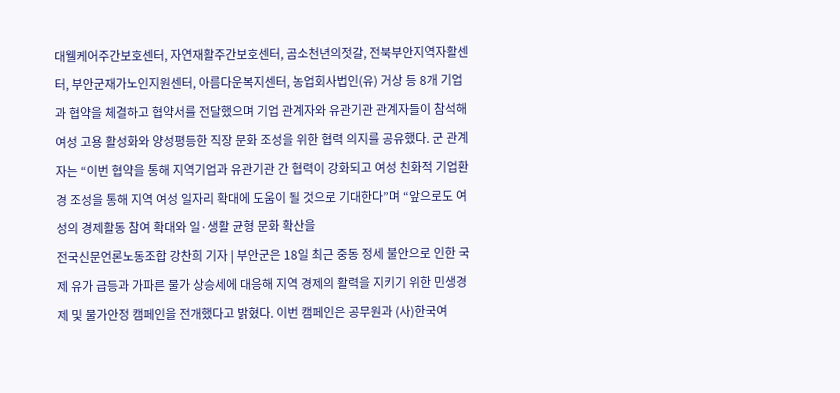대웰케어주간보호센터, 자연재활주간보호센터, 곰소천년의젓갈, 전북부안지역자활센터, 부안군재가노인지원센터, 아름다운복지센터, 농업회사법인(유) 거상 등 8개 기업과 협약을 체결하고 협약서를 전달했으며 기업 관계자와 유관기관 관계자들이 참석해 여성 고용 활성화와 양성평등한 직장 문화 조성을 위한 협력 의지를 공유했다. 군 관계자는 “이번 협약을 통해 지역기업과 유관기관 간 협력이 강화되고 여성 친화적 기업환경 조성을 통해 지역 여성 일자리 확대에 도움이 될 것으로 기대한다”며 “앞으로도 여성의 경제활동 참여 확대와 일·생활 균형 문화 확산을
전국신문언론노동조합 강찬희 기자 | 부안군은 18일 최근 중동 정세 불안으로 인한 국제 유가 급등과 가파른 물가 상승세에 대응해 지역 경제의 활력을 지키기 위한 민생경제 및 물가안정 캠페인을 전개했다고 밝혔다. 이번 캠페인은 공무원과 (사)한국여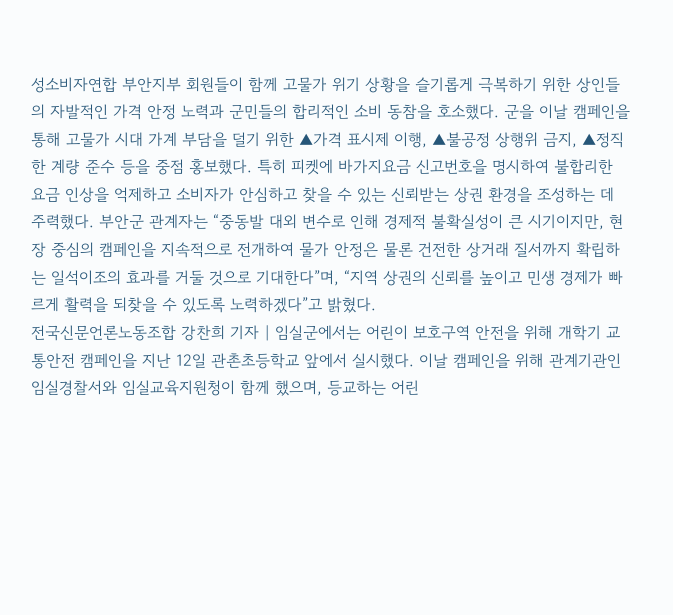성소비자연합 부안지부 회원들이 함께 고물가 위기 상황을 슬기롭게 극복하기 위한 상인들의 자발적인 가격 안정 노력과 군민들의 합리적인 소비 동참을 호소했다. 군을 이날 캠페인을 통해 고물가 시대 가계 부담을 덜기 위한 ▲가격 표시제 이행, ▲불공정 상행위 금지, ▲정직한 계량 준수 등을 중점 홍보했다. 특히 피켓에 바가지요금 신고번호을 명시하여 불합리한 요금 인상을 억제하고 소비자가 안심하고 찾을 수 있는 신뢰받는 상권 환경을 조성하는 데 주력했다. 부안군 관계자는 “중동발 대외 변수로 인해 경제적 불확실성이 큰 시기이지만, 현장 중심의 캠페인을 지속적으로 전개하여 물가 안정은 물론 건전한 상거래 질서까지 확립하는 일석이조의 효과를 거둘 것으로 기대한다”며, “지역 상권의 신뢰를 높이고 민생 경제가 빠르게 활력을 되찾을 수 있도록 노력하겠다”고 밝혔다.
전국신문언론노동조합 강찬희 기자 | 임실군에서는 어린이 보호구역 안전을 위해 개학기 교통안전 캠페인을 지난 12일 관촌초등학교 앞에서 실시했다. 이날 캠페인을 위해 관계기관인 임실경찰서와 임실교육지원청이 함께 했으며, 등교하는 어린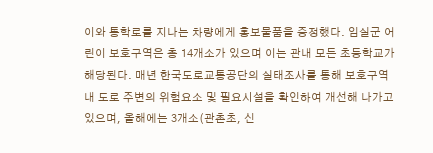이와 통학로를 지나는 차량에게 홍보물품을 증정했다. 임실군 어린이 보호구역은 총 14개소가 있으며 이는 관내 모든 초등학교가 해당된다. 매년 한국도로교통공단의 실태조사를 통해 보호구역 내 도로 주변의 위험요소 및 필요시설을 확인하여 개선해 나가고 있으며, 올해에는 3개소(관촌초, 신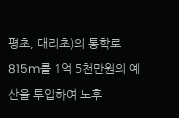평초, 대리초)의 통학로 815m를 1억 5천만원의 예산을 투입하여 노후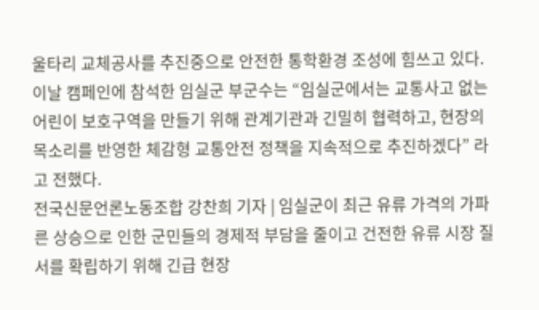울타리 교체공사를 추진중으로 안전한 통학환경 조성에 힘쓰고 있다. 이날 캠페인에 참석한 임실군 부군수는 “임실군에서는 교통사고 없는 어린이 보호구역을 만들기 위해 관계기관과 긴밀히 협력하고, 현장의 목소리를 반영한 체감형 교통안전 정책을 지속적으로 추진하겠다” 라고 전했다.
전국신문언론노동조합 강찬희 기자 | 임실군이 최근 유류 가격의 가파른 상승으로 인한 군민들의 경제적 부담을 줄이고 건전한 유류 시장 질서를 확립하기 위해 긴급 현장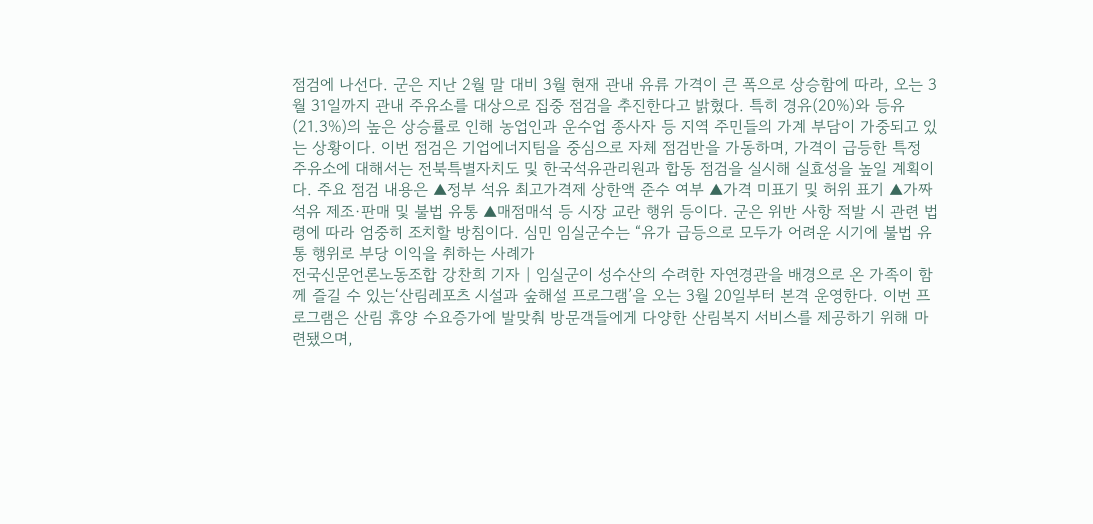점검에 나선다. 군은 지난 2월 말 대비 3월 현재 관내 유류 가격이 큰 폭으로 상승함에 따라, 오는 3월 31일까지 관내 주유소를 대상으로 집중 점검을 추진한다고 밝혔다. 특히 경유(20%)와 등유(21.3%)의 높은 상승률로 인해 농업인과 운수업 종사자 등 지역 주민들의 가계 부담이 가중되고 있는 상황이다. 이번 점검은 기업에너지팀을 중심으로 자체 점검반을 가동하며, 가격이 급등한 특정 주유소에 대해서는 전북특별자치도 및 한국석유관리원과 합동 점검을 실시해 실효성을 높일 계획이다. 주요 점검 내용은 ▲정부 석유 최고가격제 상한액 준수 여부 ▲가격 미표기 및 허위 표기 ▲가짜 석유 제조·판매 및 불법 유통 ▲매점매석 등 시장 교란 행위 등이다. 군은 위반 사항 적발 시 관련 법령에 따라 엄중히 조치할 방침이다. 심민 임실군수는 “유가 급등으로 모두가 어려운 시기에 불법 유통 행위로 부당 이익을 취하는 사례가
전국신문언론노동조합 강찬희 기자 | 임실군이 성수산의 수려한 자연경관을 배경으로 온 가족이 함께 즐길 수 있는‘산림레포츠 시설과 숲해설 프로그램’을 오는 3월 20일부터 본격 운영한다. 이번 프로그램은 산림 휴양 수요증가에 발맞춰 방문객들에게 다양한 산림복지 서비스를 제공하기 위해 마련됐으며,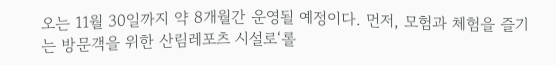오는 11월 30일까지 약 8개월간 운영될 예정이다. 먼저, 모험과 체험을 즐기는 방문객을 위한 산림레포츠 시설로‘롤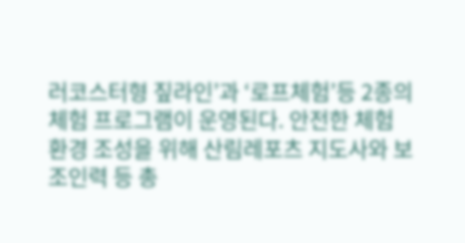러코스터형 짚라인’과 ‘로프체험’등 2종의 체험 프로그램이 운영된다. 안전한 체험 환경 조성을 위해 산림레포츠 지도사와 보조인력 등 총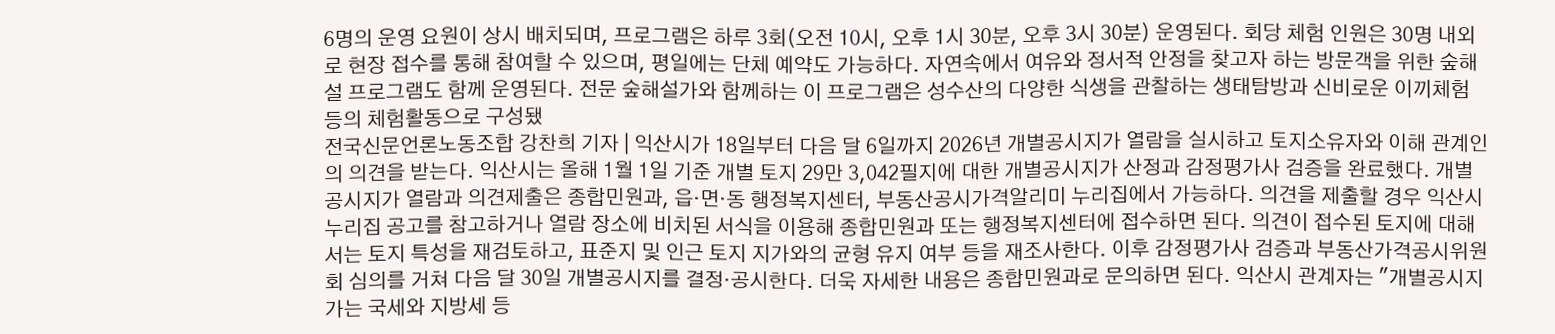6명의 운영 요원이 상시 배치되며, 프로그램은 하루 3회(오전 10시, 오후 1시 30분, 오후 3시 30분) 운영된다. 회당 체험 인원은 30명 내외로 현장 접수를 통해 참여할 수 있으며, 평일에는 단체 예약도 가능하다. 자연속에서 여유와 정서적 안정을 찾고자 하는 방문객을 위한 숲해설 프로그램도 함께 운영된다. 전문 숲해설가와 함께하는 이 프로그램은 성수산의 다양한 식생을 관찰하는 생태탐방과 신비로운 이끼체험 등의 체험활동으로 구성됐
전국신문언론노동조합 강찬희 기자 | 익산시가 18일부터 다음 달 6일까지 2026년 개별공시지가 열람을 실시하고 토지소유자와 이해 관계인의 의견을 받는다. 익산시는 올해 1월 1일 기준 개별 토지 29만 3,042필지에 대한 개별공시지가 산정과 감정평가사 검증을 완료했다. 개별공시지가 열람과 의견제출은 종합민원과, 읍·면·동 행정복지센터, 부동산공시가격알리미 누리집에서 가능하다. 의견을 제출할 경우 익산시 누리집 공고를 참고하거나 열람 장소에 비치된 서식을 이용해 종합민원과 또는 행정복지센터에 접수하면 된다. 의견이 접수된 토지에 대해서는 토지 특성을 재검토하고, 표준지 및 인근 토지 지가와의 균형 유지 여부 등을 재조사한다. 이후 감정평가사 검증과 부동산가격공시위원회 심의를 거쳐 다음 달 30일 개별공시지를 결정·공시한다. 더욱 자세한 내용은 종합민원과로 문의하면 된다. 익산시 관계자는 "개별공시지가는 국세와 지방세 등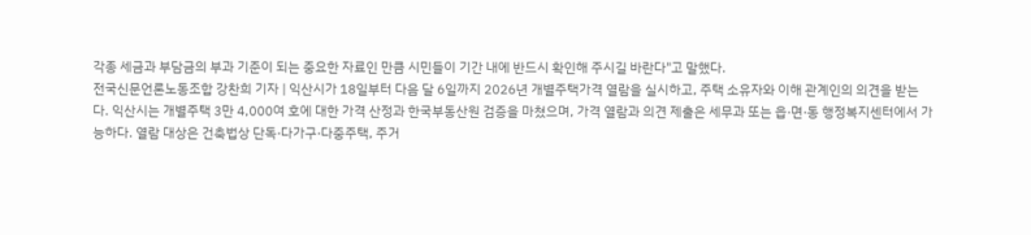각종 세금과 부담금의 부과 기준이 되는 중요한 자료인 만큼 시민들이 기간 내에 반드시 확인해 주시길 바란다"고 말했다.
전국신문언론노동조합 강찬희 기자 | 익산시가 18일부터 다음 달 6일까지 2026년 개별주택가격 열람을 실시하고, 주택 소유자와 이해 관계인의 의견을 받는다. 익산시는 개별주택 3만 4,000여 호에 대한 가격 산정과 한국부동산원 검증을 마쳤으며, 가격 열람과 의견 제출은 세무과 또는 읍·면·동 행정복지센터에서 가능하다. 열람 대상은 건축법상 단독·다가구·다중주택, 주거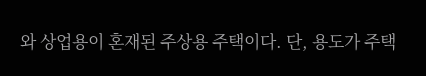와 상업용이 혼재된 주상용 주택이다. 단, 용도가 주택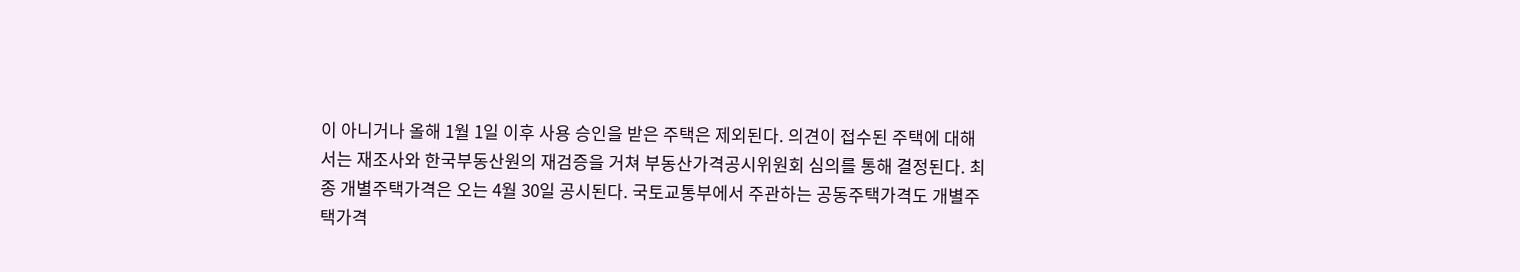이 아니거나 올해 1월 1일 이후 사용 승인을 받은 주택은 제외된다. 의견이 접수된 주택에 대해서는 재조사와 한국부동산원의 재검증을 거쳐 부동산가격공시위원회 심의를 통해 결정된다. 최종 개별주택가격은 오는 4월 30일 공시된다. 국토교통부에서 주관하는 공동주택가격도 개별주택가격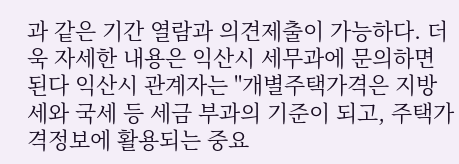과 같은 기간 열람과 의견제출이 가능하다. 더욱 자세한 내용은 익산시 세무과에 문의하면 된다 익산시 관계자는 "개별주택가격은 지방세와 국세 등 세금 부과의 기준이 되고, 주택가격정보에 활용되는 중요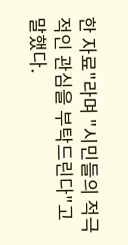한 자료"라며 "시민들의 적극적인 관심을 부탁드린다"고 말했다.